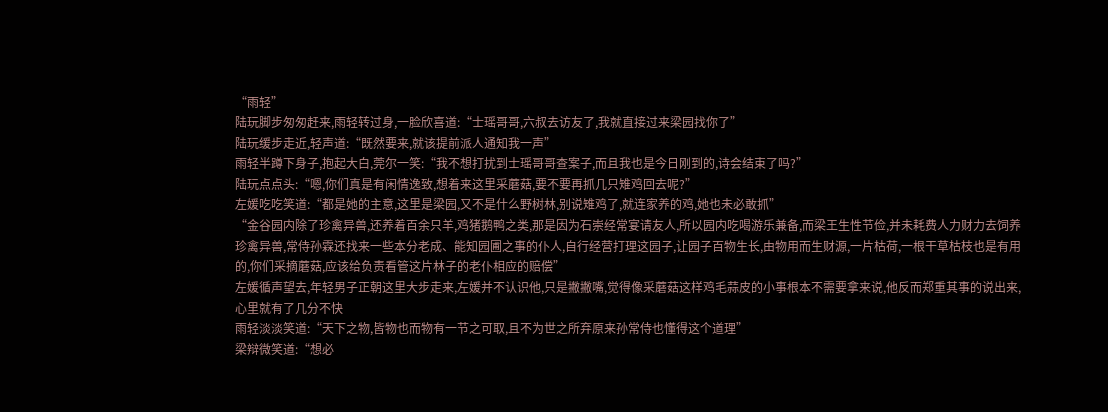“雨轻”
陆玩脚步匆匆赶来,雨轻转过身,一脸欣喜道:“士瑶哥哥,六叔去访友了,我就直接过来梁园找你了”
陆玩缓步走近,轻声道:“既然要来,就该提前派人通知我一声”
雨轻半蹲下身子,抱起大白,莞尔一笑:“我不想打扰到士瑶哥哥查案子,而且我也是今日刚到的,诗会结束了吗?”
陆玩点点头:“嗯,你们真是有闲情逸致,想着来这里采蘑菇,要不要再抓几只雉鸡回去呢?”
左媛吃吃笑道:“都是她的主意,这里是梁园,又不是什么野树林,别说雉鸡了,就连家养的鸡,她也未必敢抓”
“金谷园内除了珍禽异兽,还养着百余只羊,鸡猪鹅鸭之类,那是因为石崇经常宴请友人,所以园内吃喝游乐兼备,而梁王生性节俭,并未耗费人力财力去饲养珍禽异兽,常侍孙霖还找来一些本分老成、能知园圃之事的仆人,自行经营打理这园子,让园子百物生长,由物用而生财源,一片枯荷,一根干草枯枝也是有用的,你们采摘蘑菇,应该给负责看管这片林子的老仆相应的赔偿”
左媛循声望去,年轻男子正朝这里大步走来,左媛并不认识他,只是撇撇嘴,觉得像采蘑菇这样鸡毛蒜皮的小事根本不需要拿来说,他反而郑重其事的说出来,心里就有了几分不快
雨轻淡淡笑道:“天下之物,皆物也而物有一节之可取,且不为世之所弃原来孙常侍也懂得这个道理”
梁辩微笑道:“想必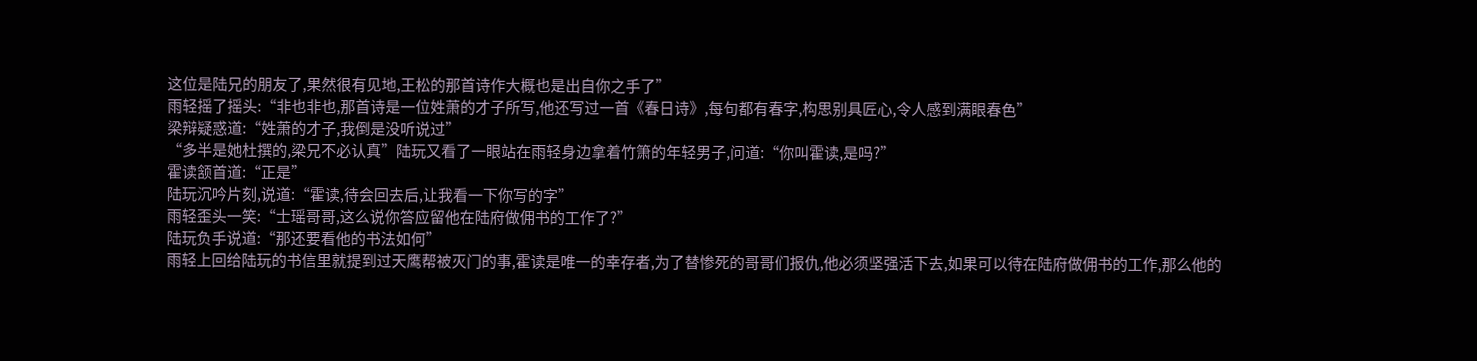这位是陆兄的朋友了,果然很有见地,王松的那首诗作大概也是出自你之手了”
雨轻摇了摇头:“非也非也,那首诗是一位姓萧的才子所写,他还写过一首《春日诗》,每句都有春字,构思别具匠心,令人感到满眼春色”
梁辩疑惑道:“姓萧的才子,我倒是没听说过”
“多半是她杜撰的,梁兄不必认真”陆玩又看了一眼站在雨轻身边拿着竹箫的年轻男子,问道:“你叫霍读,是吗?”
霍读颔首道:“正是”
陆玩沉吟片刻,说道:“霍读,待会回去后,让我看一下你写的字”
雨轻歪头一笑:“士瑶哥哥,这么说你答应留他在陆府做佣书的工作了?”
陆玩负手说道:“那还要看他的书法如何”
雨轻上回给陆玩的书信里就提到过天鹰帮被灭门的事,霍读是唯一的幸存者,为了替惨死的哥哥们报仇,他必须坚强活下去,如果可以待在陆府做佣书的工作,那么他的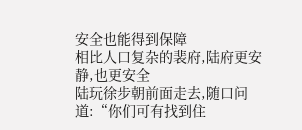安全也能得到保障
相比人口复杂的裴府,陆府更安静,也更安全
陆玩徐步朝前面走去,随口问道:“你们可有找到住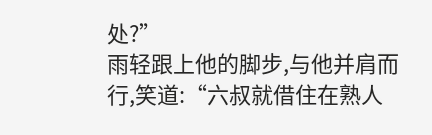处?”
雨轻跟上他的脚步,与他并肩而行,笑道:“六叔就借住在熟人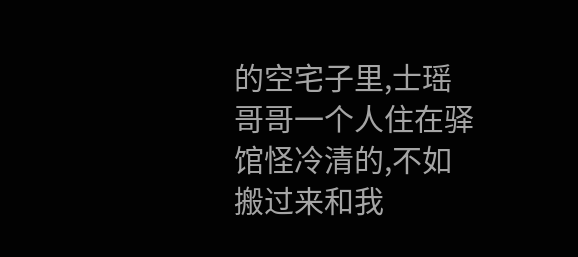的空宅子里,士瑶哥哥一个人住在驿馆怪冷清的,不如搬过来和我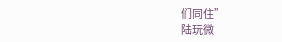们同住”
陆玩微